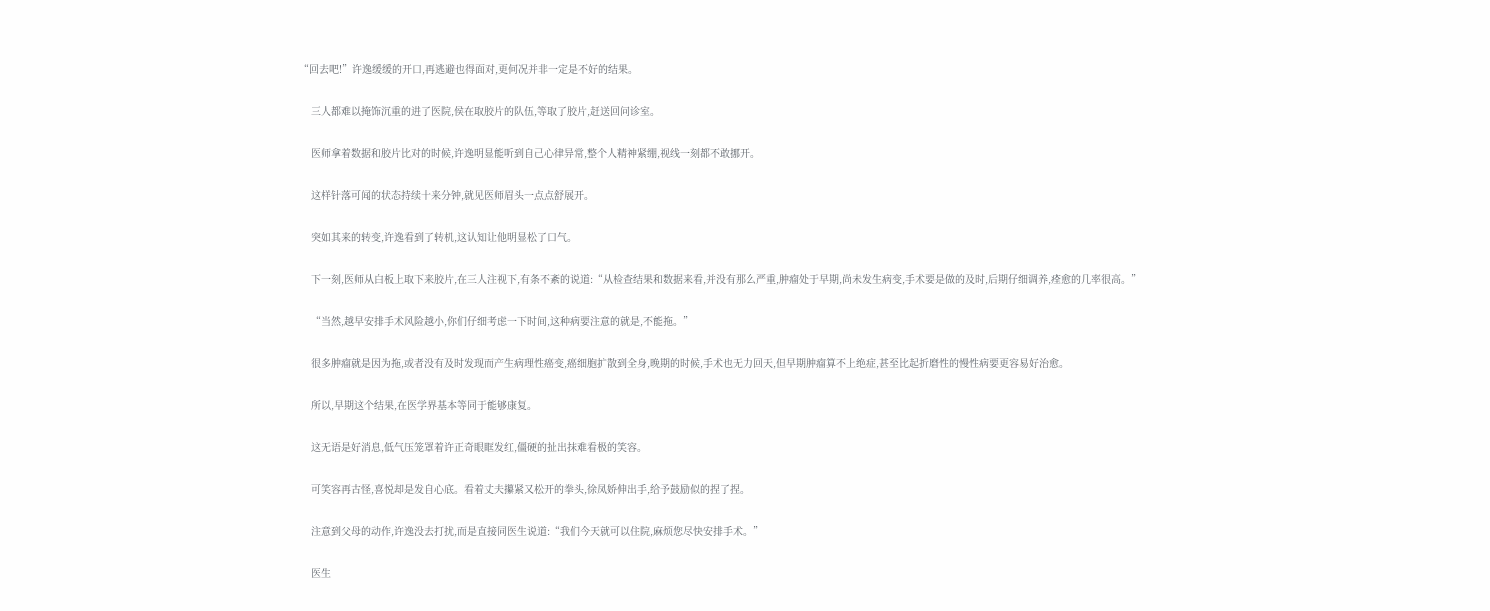“回去吧!”许逸缓缓的开口,再逃避也得面对,更何况并非一定是不好的结果。

    三人都难以掩饰沉重的进了医院,侯在取胶片的队伍,等取了胶片,赶送回问诊室。

    医师拿着数据和胶片比对的时候,许逸明显能听到自己心律异常,整个人精神紧绷,视线一刻都不敢挪开。

    这样针落可闻的状态持续十来分钟,就见医师眉头一点点舒展开。

    突如其来的转变,许逸看到了转机,这认知让他明显松了口气。

    下一刻,医师从白板上取下来胶片,在三人注视下,有条不紊的说道:“从检查结果和数据来看,并没有那么严重,肿瘤处于早期,尚未发生病变,手术要是做的及时,后期仔细调养,痊愈的几率很高。”

    “当然,越早安排手术风险越小,你们仔细考虑一下时间,这种病要注意的就是,不能拖。”

    很多肿瘤就是因为拖,或者没有及时发现而产生病理性癌变,癌细胞扩散到全身,晚期的时候,手术也无力回天,但早期肿瘤算不上绝症,甚至比起折磨性的慢性病要更容易好治愈。

    所以,早期这个结果,在医学界基本等同于能够康复。

    这无语是好消息,低气压笼罩着许正奇眼眶发红,僵硬的扯出抹难看极的笑容。

    可笑容再古怪,喜悦却是发自心底。看着丈夫攥紧又松开的拳头,徐凤娇伸出手,给予鼓励似的捏了捏。

    注意到父母的动作,许逸没去打扰,而是直接同医生说道:“我们今天就可以住院,麻烦您尽快安排手术。”

    医生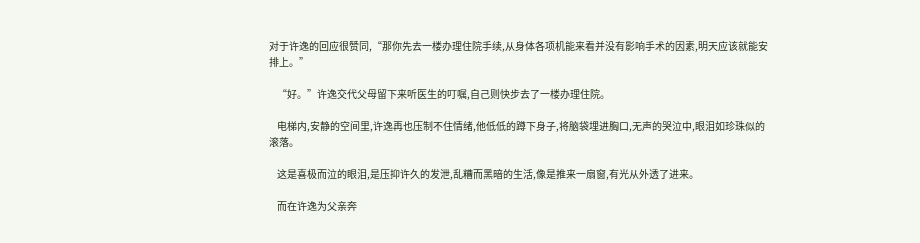对于许逸的回应很赞同,“那你先去一楼办理住院手续,从身体各项机能来看并没有影响手术的因素,明天应该就能安排上。”

    “好。”许逸交代父母留下来听医生的叮嘱,自己则快步去了一楼办理住院。

    电梯内,安静的空间里,许逸再也压制不住情绪,他低低的蹲下身子,将脑袋埋进胸口,无声的哭泣中,眼泪如珍珠似的滚落。

    这是喜极而泣的眼泪,是压抑许久的发泄,乱糟而黑暗的生活,像是推来一扇窗,有光从外透了进来。

    而在许逸为父亲奔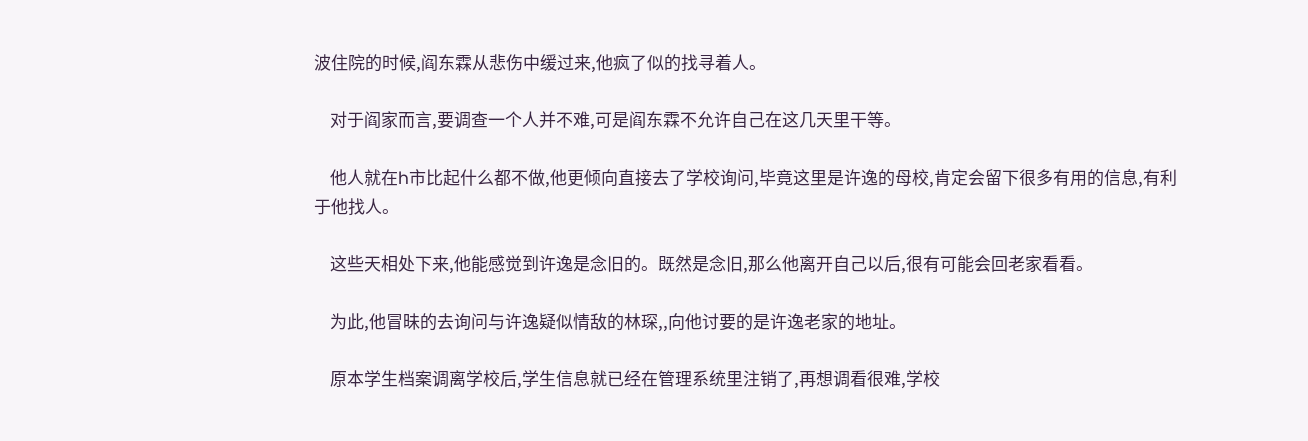波住院的时候,阎东霖从悲伤中缓过来,他疯了似的找寻着人。

    对于阎家而言,要调查一个人并不难,可是阎东霖不允许自己在这几天里干等。

    他人就在h市比起什么都不做,他更倾向直接去了学校询问,毕竟这里是许逸的母校,肯定会留下很多有用的信息,有利于他找人。

    这些天相处下来,他能感觉到许逸是念旧的。既然是念旧,那么他离开自己以后,很有可能会回老家看看。

    为此,他冒昧的去询问与许逸疑似情敌的林琛,,向他讨要的是许逸老家的地址。

    原本学生档案调离学校后,学生信息就已经在管理系统里注销了,再想调看很难,学校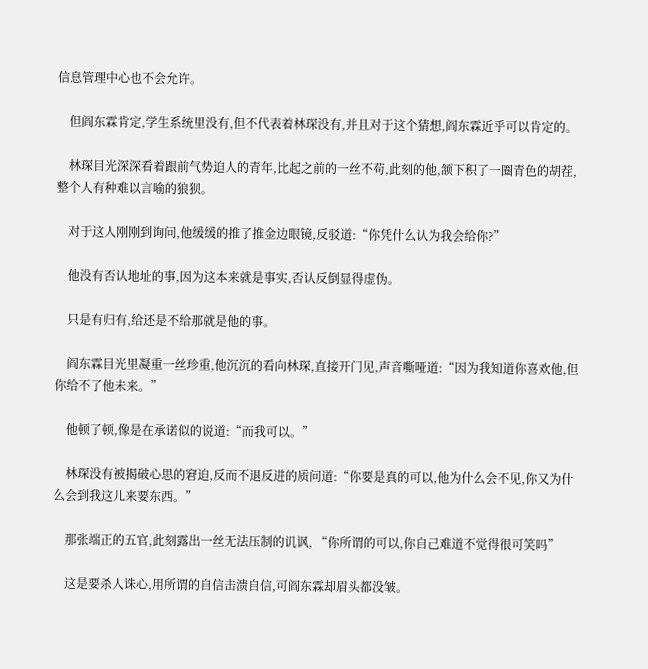信息管理中心也不会允许。

    但阎东霖肯定,学生系统里没有,但不代表着林琛没有,并且对于这个猜想,阎东霖近乎可以肯定的。

    林琛目光深深看着跟前气势迫人的青年,比起之前的一丝不苟,此刻的他,颔下积了一圈青色的胡茬,整个人有种难以言喻的狼狈。

    对于这人刚刚到询问,他缓缓的推了推金边眼镜,反驳道:“你凭什么认为我会给你?”

    他没有否认地址的事,因为这本来就是事实,否认反倒显得虚伪。

    只是有归有,给还是不给那就是他的事。

    阎东霖目光里凝重一丝珍重,他沉沉的看向林琛,直接开门见,声音嘶哑道:“因为我知道你喜欢他,但你给不了他未来。”

    他顿了顿,像是在承诺似的说道:“而我可以。”

    林琛没有被揭破心思的窘迫,反而不退反进的质问道:“你要是真的可以,他为什么会不见,你又为什么会到我这儿来要东西。”

    那张端正的五官,此刻露出一丝无法压制的讥讽, “你所谓的可以,你自己难道不觉得很可笑吗”

    这是要杀人诛心,用所谓的自信击溃自信,可阎东霖却眉头都没皱。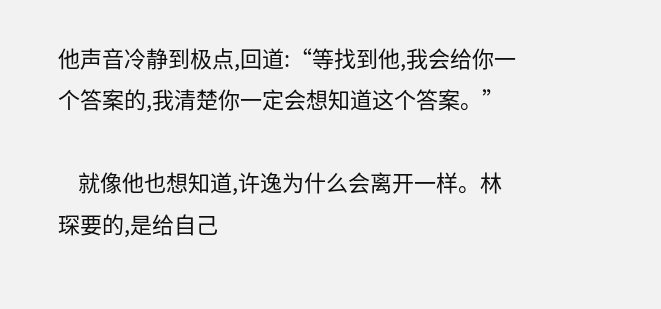他声音冷静到极点,回道:“等找到他,我会给你一个答案的,我清楚你一定会想知道这个答案。”

    就像他也想知道,许逸为什么会离开一样。林琛要的,是给自己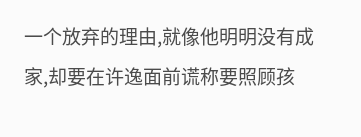一个放弃的理由,就像他明明没有成家,却要在许逸面前谎称要照顾孩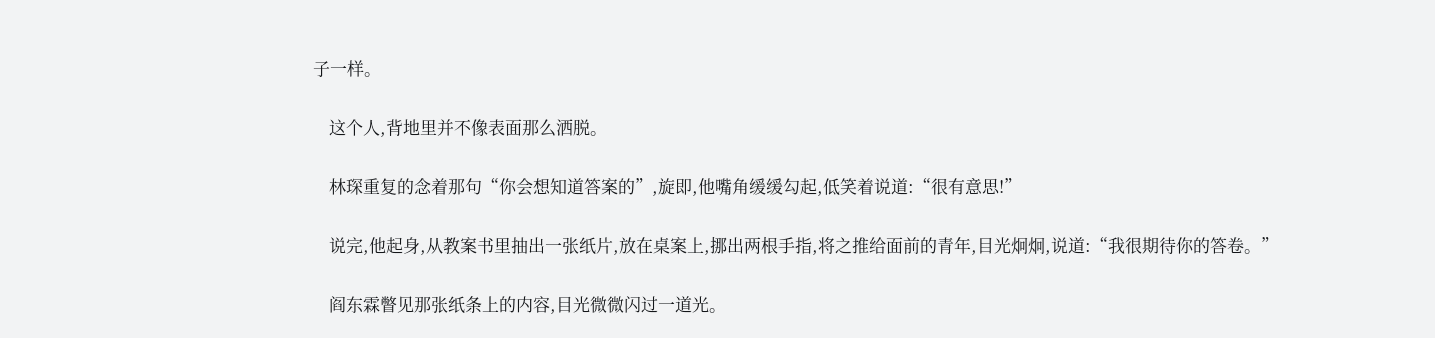子一样。

    这个人,背地里并不像表面那么洒脱。

    林琛重复的念着那句“你会想知道答案的”,旋即,他嘴角缓缓勾起,低笑着说道:“很有意思!”

    说完,他起身,从教案书里抽出一张纸片,放在桌案上,挪出两根手指,将之推给面前的青年,目光炯炯,说道:“我很期待你的答卷。”

    阎东霖瞥见那张纸条上的内容,目光微微闪过一道光。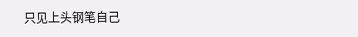只见上头钢笔自己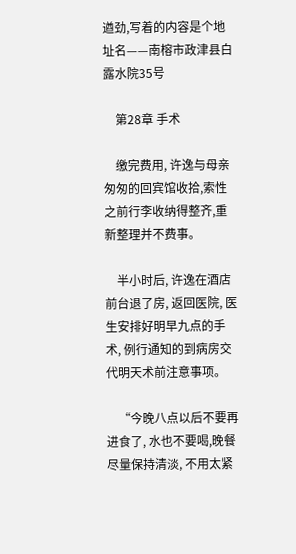遒劲,写着的内容是个地址名——南榕市政津县白露水院35号

    第28章 手术

    缴完费用, 许逸与母亲匆匆的回宾馆收拾,索性之前行李收纳得整齐,重新整理并不费事。

    半小时后, 许逸在酒店前台退了房, 返回医院, 医生安排好明早九点的手术, 例行通知的到病房交代明天术前注意事项。

    “今晚八点以后不要再进食了, 水也不要喝,晚餐尽量保持清淡, 不用太紧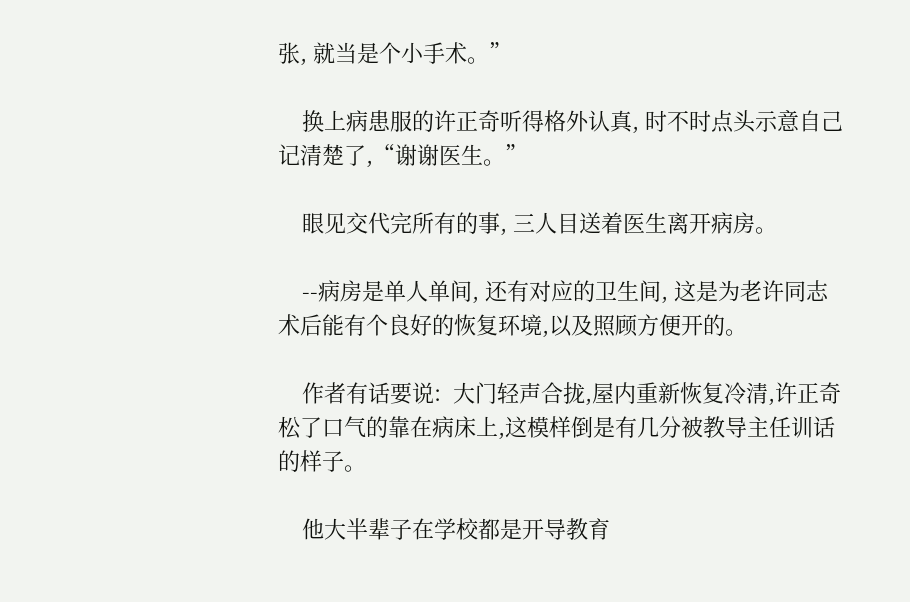张, 就当是个小手术。”

    换上病患服的许正奇听得格外认真, 时不时点头示意自己记清楚了,“谢谢医生。”

    眼见交代完所有的事, 三人目送着医生离开病房。

    --病房是单人单间, 还有对应的卫生间, 这是为老许同志术后能有个良好的恢复环境,以及照顾方便开的。

    作者有话要说:  大门轻声合拢,屋内重新恢复冷清,许正奇松了口气的靠在病床上,这模样倒是有几分被教导主任训话的样子。

    他大半辈子在学校都是开导教育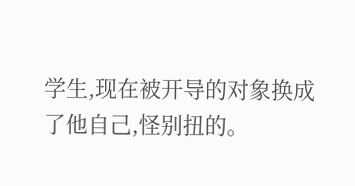学生,现在被开导的对象换成了他自己,怪别扭的。